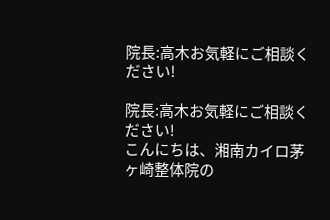院長:高木お気軽にご相談ください!

院長:高木お気軽にご相談ください!
こんにちは、湘南カイロ茅ヶ崎整体院の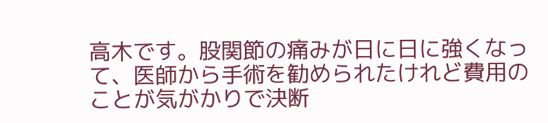高木です。股関節の痛みが日に日に強くなって、医師から手術を勧められたけれど費用のことが気がかりで決断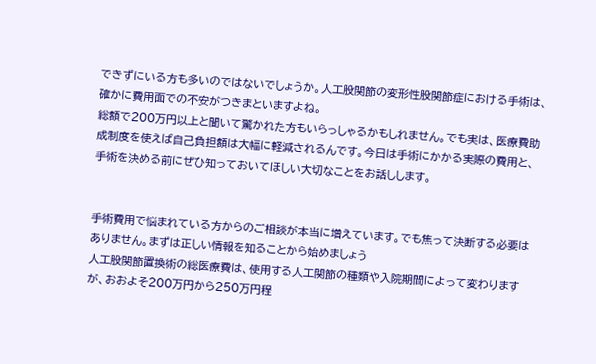できずにいる方も多いのではないでしょうか。人工股関節の変形性股関節症における手術は、確かに費用面での不安がつきまといますよね。
総額で200万円以上と聞いて驚かれた方もいらっしゃるかもしれません。でも実は、医療費助成制度を使えば自己負担額は大幅に軽減されるんです。今日は手術にかかる実際の費用と、手術を決める前にぜひ知っておいてほしい大切なことをお話しします。


手術費用で悩まれている方からのご相談が本当に増えています。でも焦って決断する必要はありません。まずは正しい情報を知ることから始めましょう
人工股関節置換術の総医療費は、使用する人工関節の種類や入院期間によって変わりますが、おおよそ200万円から250万円程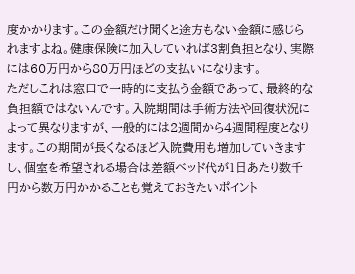度かかります。この金額だけ聞くと途方もない金額に感じられますよね。健康保険に加入していれば3割負担となり、実際には60万円から80万円ほどの支払いになります。
ただしこれは窓口で一時的に支払う金額であって、最終的な負担額ではないんです。入院期間は手術方法や回復状況によって異なりますが、一般的には2週間から4週間程度となります。この期間が長くなるほど入院費用も増加していきますし、個室を希望される場合は差額ベッド代が1日あたり数千円から数万円かかることも覚えておきたいポイント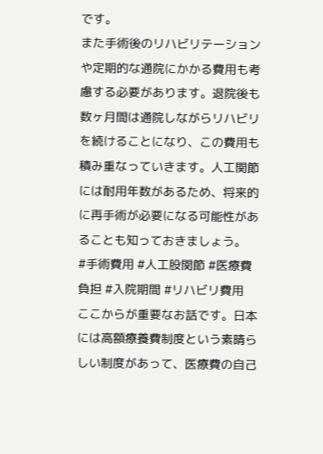です。
また手術後のリハビリテーションや定期的な通院にかかる費用も考慮する必要があります。退院後も数ヶ月間は通院しながらリハビリを続けることになり、この費用も積み重なっていきます。人工関節には耐用年数があるため、将来的に再手術が必要になる可能性があることも知っておきましょう。
#手術費用 #人工股関節 #医療費負担 #入院期間 #リハビリ費用
ここからが重要なお話です。日本には高額療養費制度という素晴らしい制度があって、医療費の自己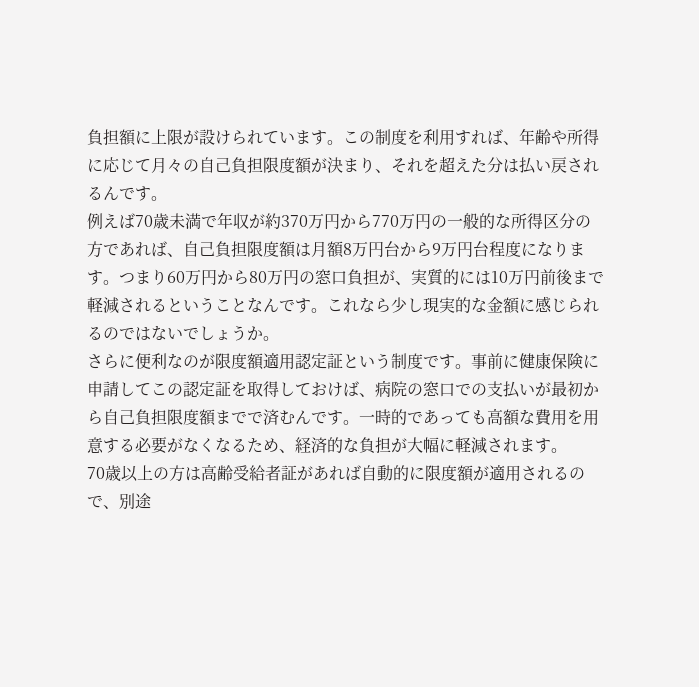負担額に上限が設けられています。この制度を利用すれば、年齢や所得に応じて月々の自己負担限度額が決まり、それを超えた分は払い戻されるんです。
例えば70歳未満で年収が約370万円から770万円の一般的な所得区分の方であれば、自己負担限度額は月額8万円台から9万円台程度になります。つまり60万円から80万円の窓口負担が、実質的には10万円前後まで軽減されるということなんです。これなら少し現実的な金額に感じられるのではないでしょうか。
さらに便利なのが限度額適用認定証という制度です。事前に健康保険に申請してこの認定証を取得しておけば、病院の窓口での支払いが最初から自己負担限度額までで済むんです。一時的であっても高額な費用を用意する必要がなくなるため、経済的な負担が大幅に軽減されます。
70歳以上の方は高齢受給者証があれば自動的に限度額が適用されるので、別途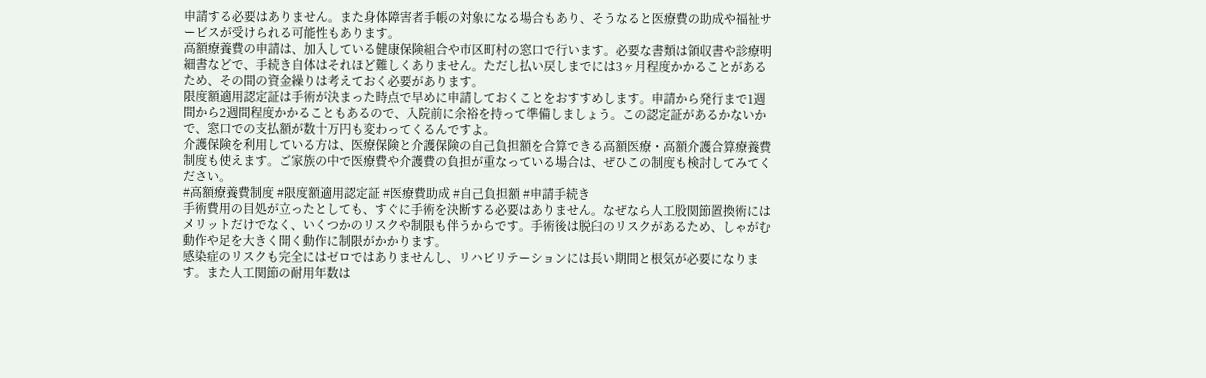申請する必要はありません。また身体障害者手帳の対象になる場合もあり、そうなると医療費の助成や福祉サービスが受けられる可能性もあります。
高額療養費の申請は、加入している健康保険組合や市区町村の窓口で行います。必要な書類は領収書や診療明細書などで、手続き自体はそれほど難しくありません。ただし払い戻しまでには3ヶ月程度かかることがあるため、その間の資金繰りは考えておく必要があります。
限度額適用認定証は手術が決まった時点で早めに申請しておくことをおすすめします。申請から発行まで1週間から2週間程度かかることもあるので、入院前に余裕を持って準備しましょう。この認定証があるかないかで、窓口での支払額が数十万円も変わってくるんですよ。
介護保険を利用している方は、医療保険と介護保険の自己負担額を合算できる高額医療・高額介護合算療養費制度も使えます。ご家族の中で医療費や介護費の負担が重なっている場合は、ぜひこの制度も検討してみてください。
#高額療養費制度 #限度額適用認定証 #医療費助成 #自己負担額 #申請手続き
手術費用の目処が立ったとしても、すぐに手術を決断する必要はありません。なぜなら人工股関節置換術にはメリットだけでなく、いくつかのリスクや制限も伴うからです。手術後は脱臼のリスクがあるため、しゃがむ動作や足を大きく開く動作に制限がかかります。
感染症のリスクも完全にはゼロではありませんし、リハビリテーションには長い期間と根気が必要になります。また人工関節の耐用年数は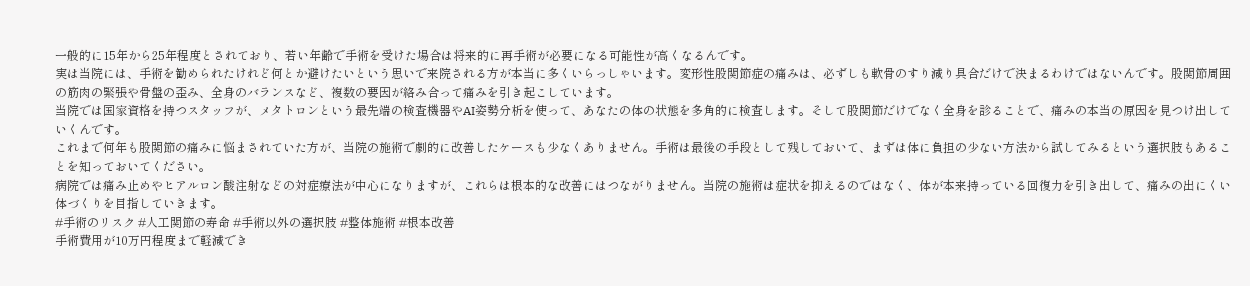一般的に15年から25年程度とされており、若い年齢で手術を受けた場合は将来的に再手術が必要になる可能性が高くなるんです。
実は当院には、手術を勧められたけれど何とか避けたいという思いで来院される方が本当に多くいらっしゃいます。変形性股関節症の痛みは、必ずしも軟骨のすり減り具合だけで決まるわけではないんです。股関節周囲の筋肉の緊張や骨盤の歪み、全身のバランスなど、複数の要因が絡み合って痛みを引き起こしています。
当院では国家資格を持つスタッフが、メタトロンという最先端の検査機器やAI姿勢分析を使って、あなたの体の状態を多角的に検査します。そして股関節だけでなく全身を診ることで、痛みの本当の原因を見つけ出していくんです。
これまで何年も股関節の痛みに悩まされていた方が、当院の施術で劇的に改善したケースも少なくありません。手術は最後の手段として残しておいて、まずは体に負担の少ない方法から試してみるという選択肢もあることを知っておいてください。
病院では痛み止めやヒアルロン酸注射などの対症療法が中心になりますが、これらは根本的な改善にはつながりません。当院の施術は症状を抑えるのではなく、体が本来持っている回復力を引き出して、痛みの出にくい体づくりを目指していきます。
#手術のリスク #人工関節の寿命 #手術以外の選択肢 #整体施術 #根本改善
手術費用が10万円程度まで軽減でき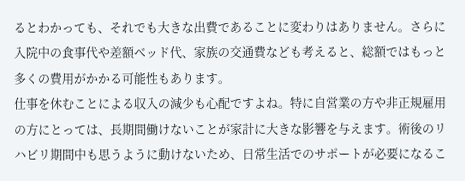るとわかっても、それでも大きな出費であることに変わりはありません。さらに入院中の食事代や差額ベッド代、家族の交通費なども考えると、総額ではもっと多くの費用がかかる可能性もあります。
仕事を休むことによる収入の減少も心配ですよね。特に自営業の方や非正規雇用の方にとっては、長期間働けないことが家計に大きな影響を与えます。術後のリハビリ期間中も思うように動けないため、日常生活でのサポートが必要になるこ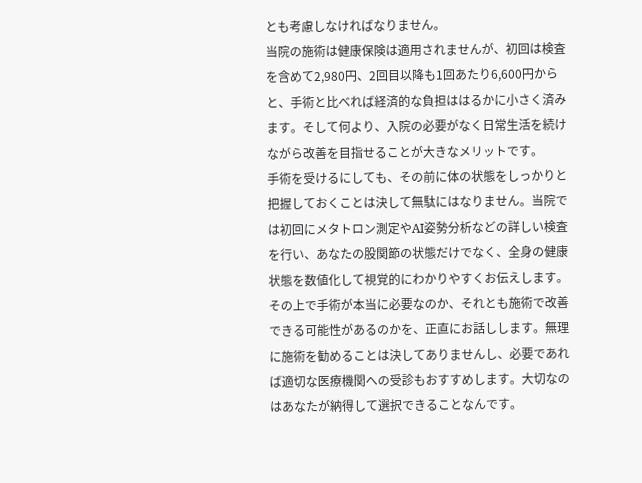とも考慮しなければなりません。
当院の施術は健康保険は適用されませんが、初回は検査を含めて2,980円、2回目以降も1回あたり6,600円からと、手術と比べれば経済的な負担ははるかに小さく済みます。そして何より、入院の必要がなく日常生活を続けながら改善を目指せることが大きなメリットです。
手術を受けるにしても、その前に体の状態をしっかりと把握しておくことは決して無駄にはなりません。当院では初回にメタトロン測定やAI姿勢分析などの詳しい検査を行い、あなたの股関節の状態だけでなく、全身の健康状態を数値化して視覚的にわかりやすくお伝えします。
その上で手術が本当に必要なのか、それとも施術で改善できる可能性があるのかを、正直にお話しします。無理に施術を勧めることは決してありませんし、必要であれば適切な医療機関への受診もおすすめします。大切なのはあなたが納得して選択できることなんです。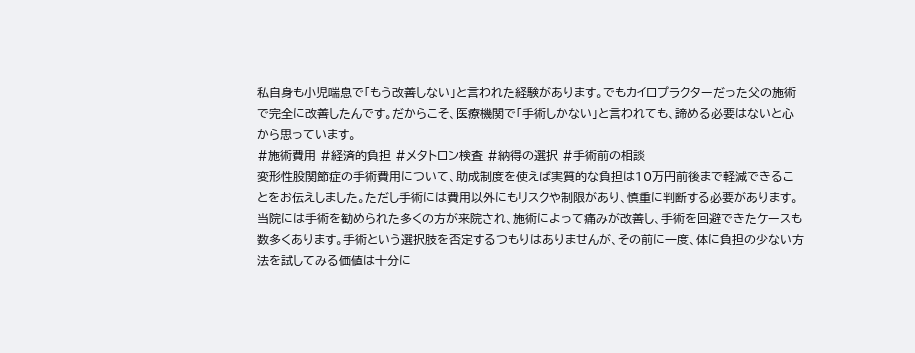私自身も小児喘息で「もう改善しない」と言われた経験があります。でもカイロプラクターだった父の施術で完全に改善したんです。だからこそ、医療機関で「手術しかない」と言われても、諦める必要はないと心から思っています。
#施術費用 #経済的負担 #メタトロン検査 #納得の選択 #手術前の相談
変形性股関節症の手術費用について、助成制度を使えば実質的な負担は10万円前後まで軽減できることをお伝えしました。ただし手術には費用以外にもリスクや制限があり、慎重に判断する必要があります。当院には手術を勧められた多くの方が来院され、施術によって痛みが改善し、手術を回避できたケースも数多くあります。手術という選択肢を否定するつもりはありませんが、その前に一度、体に負担の少ない方法を試してみる価値は十分に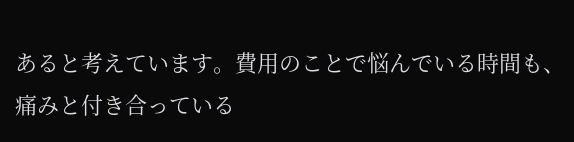あると考えています。費用のことで悩んでいる時間も、痛みと付き合っている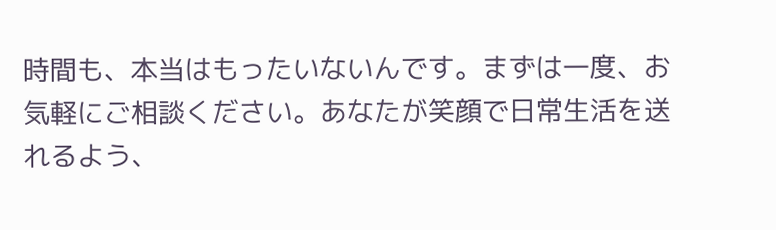時間も、本当はもったいないんです。まずは一度、お気軽にご相談ください。あなたが笑顔で日常生活を送れるよう、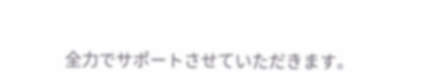全力でサポートさせていただきます。